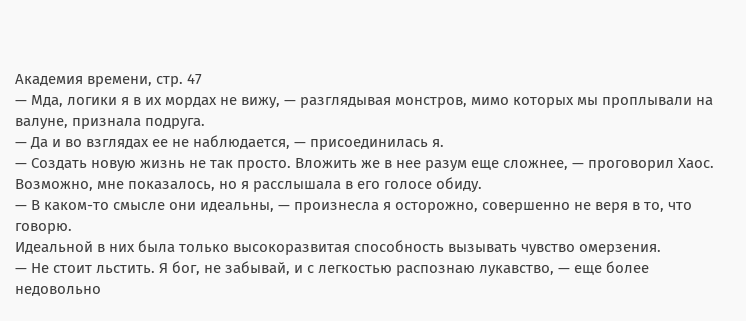Академия времени, стр. 47
— Мда, логики я в их мордах не вижу, — разглядывая монстров, мимо которых мы проплывали на валуне, признала подруга.
— Да и во взглядах ее не наблюдается, — присоединилась я.
— Создать новую жизнь не так просто. Вложить же в нее разум еще сложнее, — проговорил Хаос.
Возможно, мне показалось, но я расслышала в его голосе обиду.
— В каком-то смысле они идеальны, — произнесла я осторожно, совершенно не веря в то, что говорю.
Идеальной в них была только высокоразвитая способность вызывать чувство омерзения.
— Не стоит льстить. Я бог, не забывай, и с легкостью распознаю лукавство, — еще более недовольно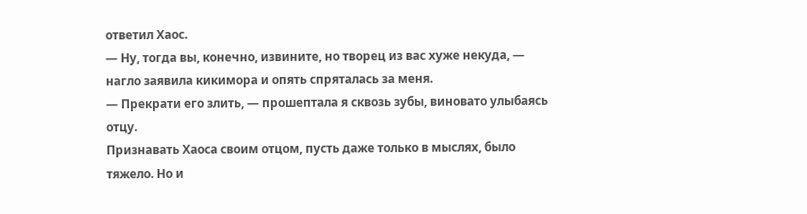ответил Хаос.
— Ну, тогда вы, конечно, извините, но творец из вас хуже некуда, — нагло заявила кикимора и опять спряталась за меня.
— Прекрати его злить, — прошептала я сквозь зубы, виновато улыбаясь отцу.
Признавать Хаоса своим отцом, пусть даже только в мыслях, было тяжело. Но и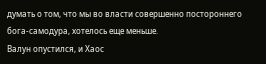думать о том, что мы во власти совершенно постороннего бога-самодура, хотелось еще меньше.
Валун опустился, и Хаос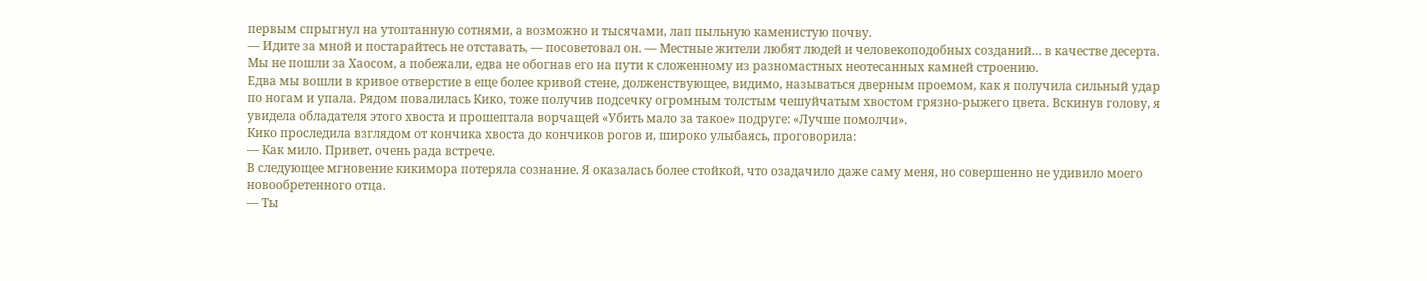первым спрыгнул на утоптанную сотнями, а возможно и тысячами, лап пыльную каменистую почву.
— Идите за мной и постарайтесь не отставать, — посоветовал он. — Местные жители любят людей и человекоподобных созданий… в качестве десерта.
Мы не пошли за Хаосом, а побежали, едва не обогнав его на пути к сложенному из разномастных неотесанных камней строению.
Едва мы вошли в кривое отверстие в еще более кривой стене, долженствующее, видимо, называться дверным проемом, как я получила сильный удар по ногам и упала. Рядом повалилась Кико, тоже получив подсечку огромным толстым чешуйчатым хвостом грязно-рыжего цвета. Вскинув голову, я увидела обладателя этого хвоста и прошептала ворчащей «Убить мало за такое» подруге: «Лучше помолчи».
Кико проследила взглядом от кончика хвоста до кончиков рогов и, широко улыбаясь, проговорила:
— Как мило. Привет, очень рада встрече.
В следующее мгновение кикимора потеряла сознание. Я оказалась более стойкой, что озадачило даже саму меня, но совершенно не удивило моего новообретенного отца.
— Ты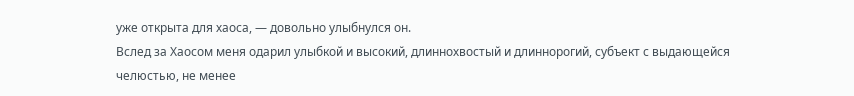уже открыта для хаоса, — довольно улыбнулся он.
Вслед за Хаосом меня одарил улыбкой и высокий, длиннохвостый и длиннорогий, субъект с выдающейся челюстью, не менее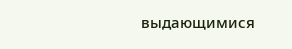выдающимися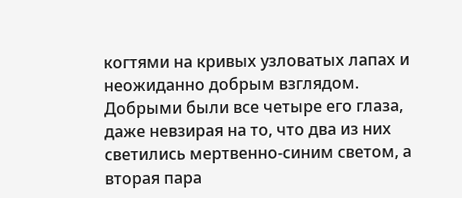когтями на кривых узловатых лапах и неожиданно добрым взглядом. Добрыми были все четыре его глаза, даже невзирая на то, что два из них светились мертвенно-синим светом, а вторая пара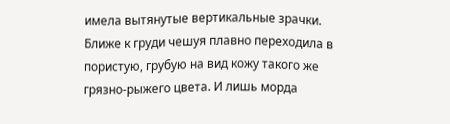имела вытянутые вертикальные зрачки. Ближе к груди чешуя плавно переходила в пористую, грубую на вид кожу такого же грязно-рыжего цвета. И лишь морда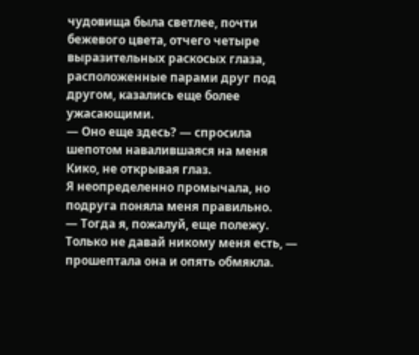чудовища была светлее, почти бежевого цвета, отчего четыре выразительных раскосых глаза, расположенные парами друг под другом, казались еще более ужасающими.
— Оно еще здесь? — спросила шепотом навалившаяся на меня Кико, не открывая глаз.
Я неопределенно промычала, но подруга поняла меня правильно.
— Тогда я, пожалуй, еще полежу. Только не давай никому меня есть, — прошептала она и опять обмякла.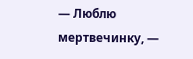— Люблю мертвечинку, —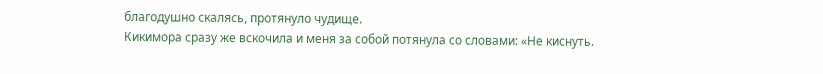благодушно скалясь, протянуло чудище.
Кикимора сразу же вскочила и меня за собой потянула со словами: «Не киснуть.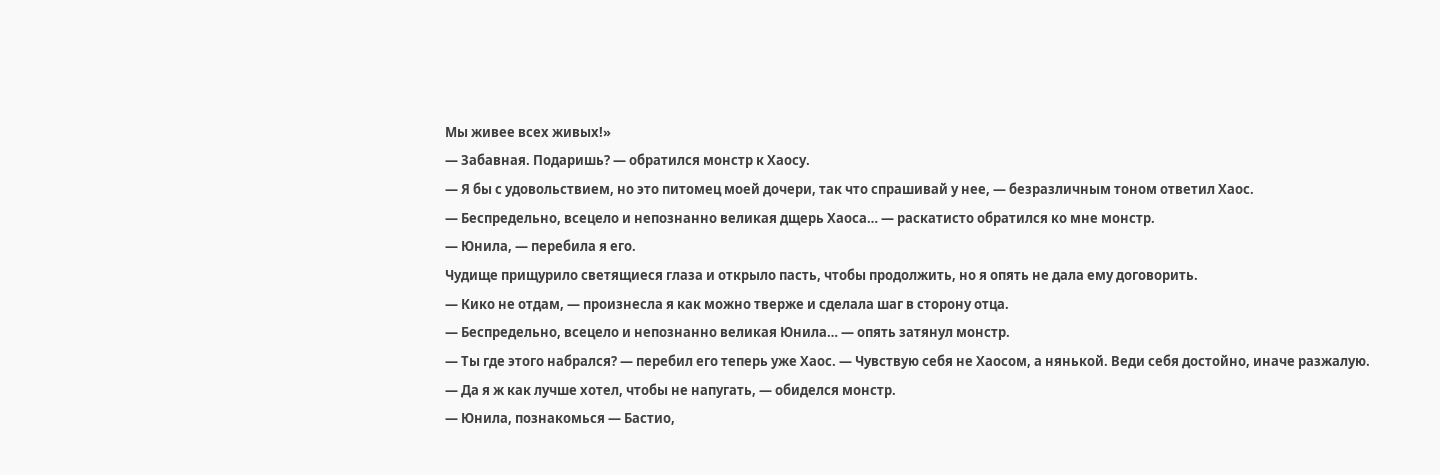Мы живее всех живых!»
— Забавная. Подаришь? — обратился монстр к Хаосу.
— Я бы с удовольствием, но это питомец моей дочери, так что спрашивай у нее, — безразличным тоном ответил Хаос.
— Беспредельно, всецело и непознанно великая дщерь Хаоса… — раскатисто обратился ко мне монстр.
— Юнила, — перебила я его.
Чудище прищурило светящиеся глаза и открыло пасть, чтобы продолжить, но я опять не дала ему договорить.
— Кико не отдам, — произнесла я как можно тверже и сделала шаг в сторону отца.
— Беспредельно, всецело и непознанно великая Юнила… — опять затянул монстр.
— Ты где этого набрался? — перебил его теперь уже Хаос. — Чувствую себя не Хаосом, а нянькой. Веди себя достойно, иначе разжалую.
— Да я ж как лучше хотел, чтобы не напугать, — обиделся монстр.
— Юнила, познакомься — Бастио,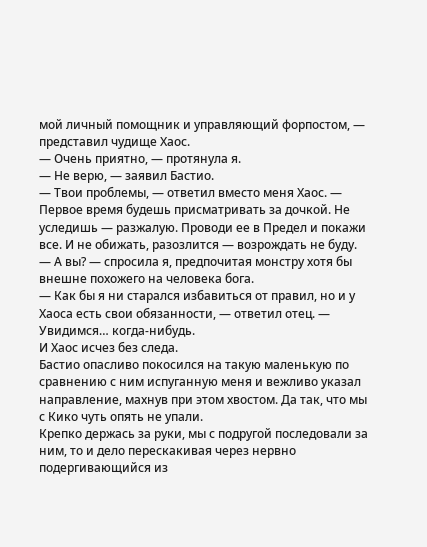мой личный помощник и управляющий форпостом, — представил чудище Хаос.
— Очень приятно, — протянула я.
— Не верю, — заявил Бастио.
— Твои проблемы, — ответил вместо меня Хаос. — Первое время будешь присматривать за дочкой. Не уследишь — разжалую. Проводи ее в Предел и покажи все. И не обижать, разозлится — возрождать не буду.
— А вы? — спросила я, предпочитая монстру хотя бы внешне похожего на человека бога.
— Как бы я ни старался избавиться от правил, но и у Хаоса есть свои обязанности, — ответил отец. — Увидимся… когда-нибудь.
И Хаос исчез без следа.
Бастио опасливо покосился на такую маленькую по сравнению с ним испуганную меня и вежливо указал направление, махнув при этом хвостом. Да так, что мы с Кико чуть опять не упали.
Крепко держась за руки, мы с подругой последовали за ним, то и дело перескакивая через нервно подергивающийся из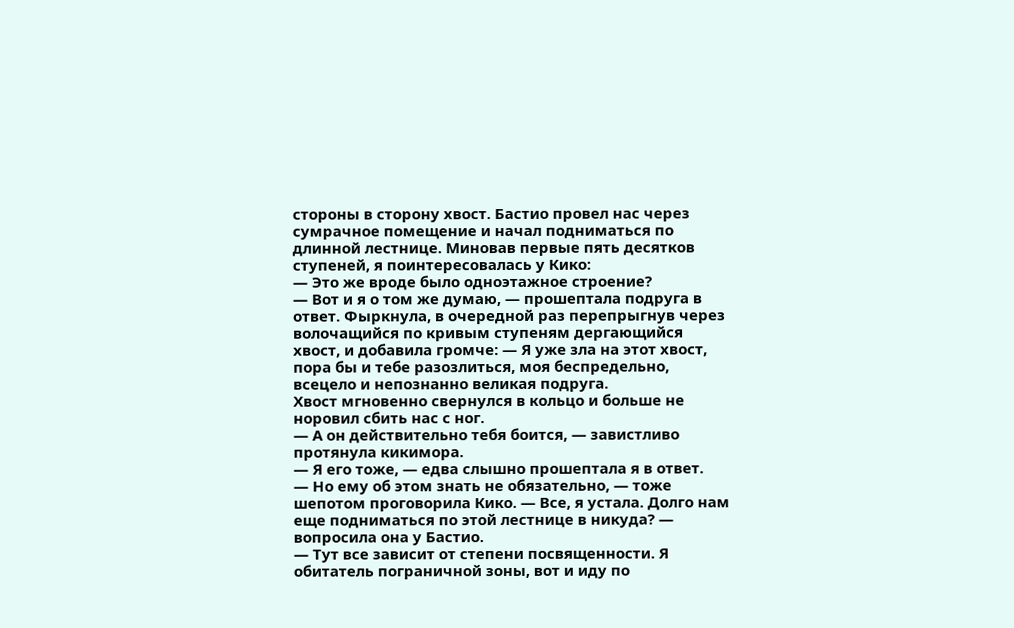стороны в сторону хвост. Бастио провел нас через сумрачное помещение и начал подниматься по длинной лестнице. Миновав первые пять десятков ступеней, я поинтересовалась у Кико:
— Это же вроде было одноэтажное строение?
— Вот и я о том же думаю, — прошептала подруга в ответ. Фыркнула, в очередной раз перепрыгнув через волочащийся по кривым ступеням дергающийся хвост, и добавила громче: — Я уже зла на этот хвост, пора бы и тебе разозлиться, моя беспредельно, всецело и непознанно великая подруга.
Хвост мгновенно свернулся в кольцо и больше не норовил сбить нас с ног.
— А он действительно тебя боится, — завистливо протянула кикимора.
— Я его тоже, — едва слышно прошептала я в ответ.
— Но ему об этом знать не обязательно, — тоже шепотом проговорила Кико. — Все, я устала. Долго нам еще подниматься по этой лестнице в никуда? — вопросила она у Бастио.
— Тут все зависит от степени посвященности. Я обитатель пограничной зоны, вот и иду по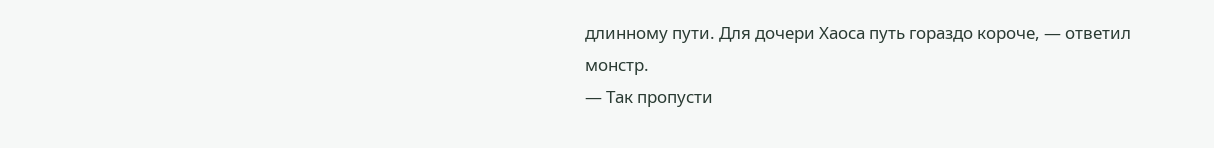длинному пути. Для дочери Хаоса путь гораздо короче, — ответил монстр.
— Так пропусти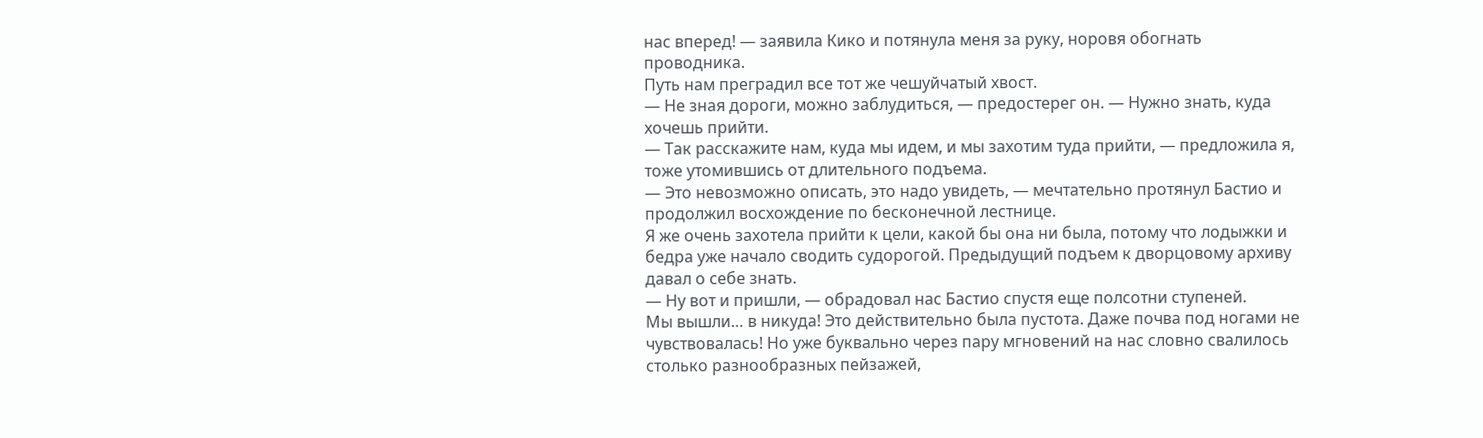нас вперед! — заявила Кико и потянула меня за руку, норовя обогнать проводника.
Путь нам преградил все тот же чешуйчатый хвост.
— Не зная дороги, можно заблудиться, — предостерег он. — Нужно знать, куда хочешь прийти.
— Так расскажите нам, куда мы идем, и мы захотим туда прийти, — предложила я, тоже утомившись от длительного подъема.
— Это невозможно описать, это надо увидеть, — мечтательно протянул Бастио и продолжил восхождение по бесконечной лестнице.
Я же очень захотела прийти к цели, какой бы она ни была, потому что лодыжки и бедра уже начало сводить судорогой. Предыдущий подъем к дворцовому архиву давал о себе знать.
— Ну вот и пришли, — обрадовал нас Бастио спустя еще полсотни ступеней.
Мы вышли… в никуда! Это действительно была пустота. Даже почва под ногами не чувствовалась! Но уже буквально через пару мгновений на нас словно свалилось столько разнообразных пейзажей,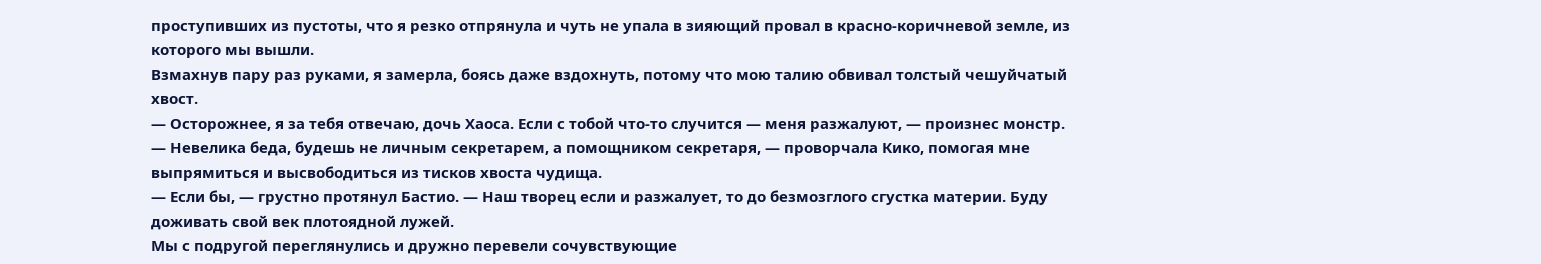проступивших из пустоты, что я резко отпрянула и чуть не упала в зияющий провал в красно-коричневой земле, из которого мы вышли.
Взмахнув пару раз руками, я замерла, боясь даже вздохнуть, потому что мою талию обвивал толстый чешуйчатый хвост.
— Осторожнее, я за тебя отвечаю, дочь Хаоса. Если с тобой что-то случится — меня разжалуют, — произнес монстр.
— Невелика беда, будешь не личным секретарем, а помощником секретаря, — проворчала Кико, помогая мне выпрямиться и высвободиться из тисков хвоста чудища.
— Если бы, — грустно протянул Бастио. — Наш творец если и разжалует, то до безмозглого сгустка материи. Буду доживать свой век плотоядной лужей.
Мы с подругой переглянулись и дружно перевели сочувствующие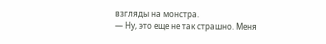взгляды на монстра.
— Ну, это еще не так страшно. Меня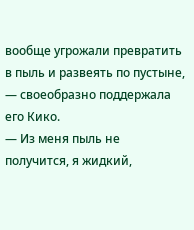вообще угрожали превратить в пыль и развеять по пустыне, — своеобразно поддержала его Кико.
— Из меня пыль не получится, я жидкий,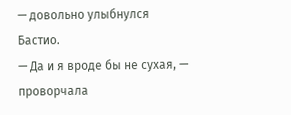— довольно улыбнулся Бастио.
— Да и я вроде бы не сухая, — проворчала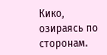Кико, озираясь по сторонам.